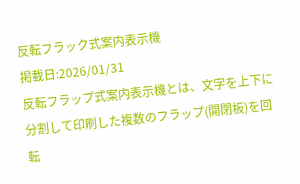反転フラック式案内表示機
掲載日:2026/01/31
反転フラップ式案内表示機とは、文字を上下に分割して印刷した複数のフラップ(開閉板)を回転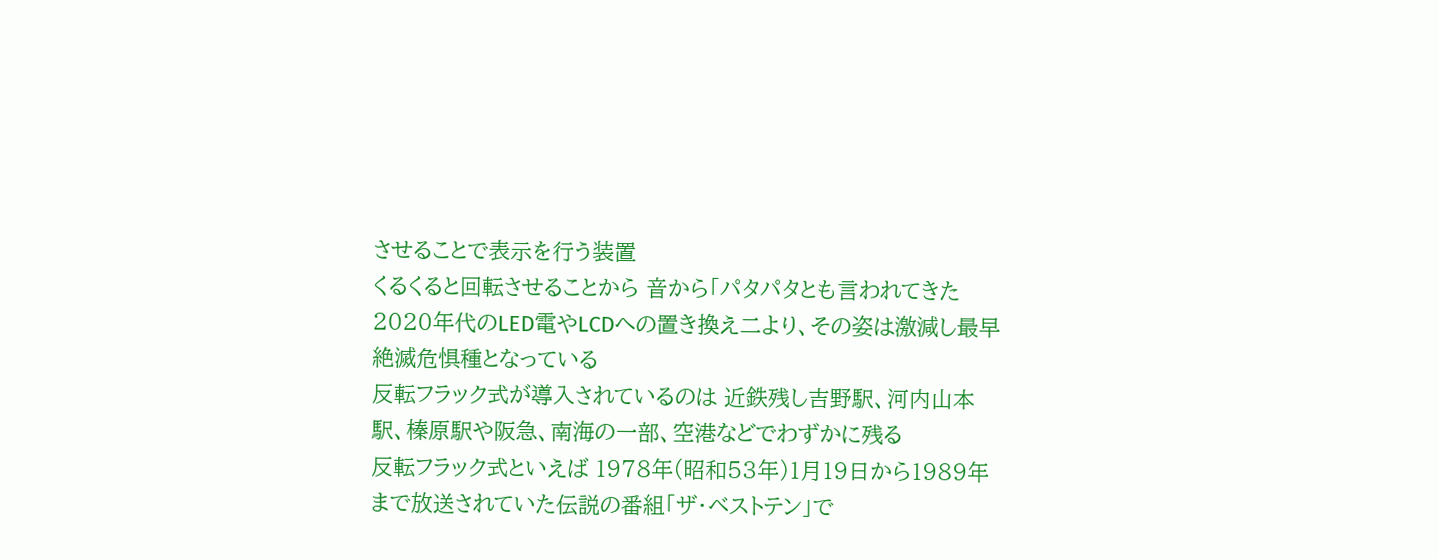させることで表示を行う装置
くるくると回転させることから 音から「パタパタとも言われてきた
2020年代のLED電やLCDへの置き換え二より、その姿は激減し最早絶滅危惧種となっている
反転フラック式が導入されているのは 近鉄残し吉野駅、河内山本駅、榛原駅や阪急、南海の一部、空港などでわずかに残る
反転フラック式といえば 1978年(昭和53年)1月19日から1989年まで放送されていた伝説の番組「ザ・ベストテン」で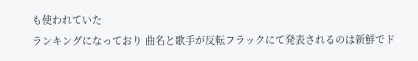も使われていた
ランキングになっており 曲名と歌手が反転フラックにて発表されるのは新鮮でド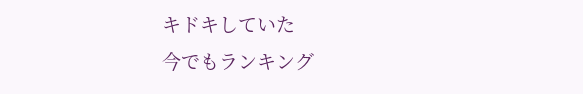キドキしていた
今でもランキング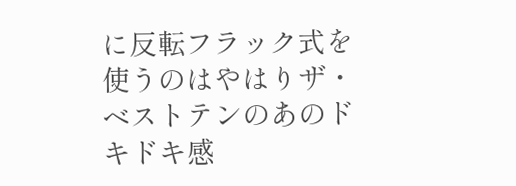に反転フラック式を使うのはやはりザ・ベストテンのあのドキドキ感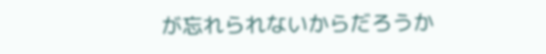が忘れられないからだろうか